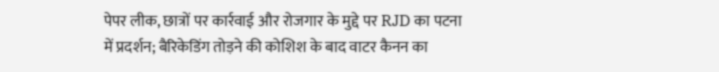पेपर लीक, छात्रों पर कार्रवाई और रोजगार के मुद्दे पर RJD का पटना में प्रदर्शन; बैरिकेडिंग तोड़ने की कोशिश के बाद वाटर कैनन का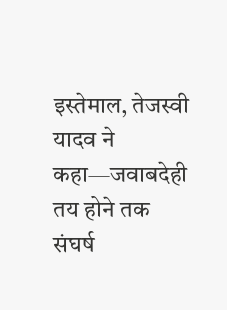इस्तेमाल, तेजस्वी यादव ने कहा—जवाबदेही तय होने तक संघर्ष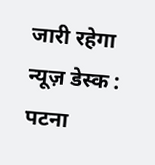जारी रहेगा
न्यूज़ डेस्क : पटना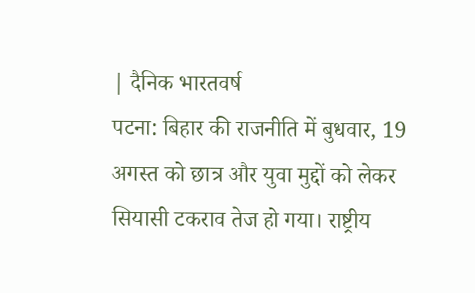| दैनिक भारतवर्ष
पटना: बिहार की राजनीति में बुधवार, 19 अगस्त को छात्र और युवा मुद्दों को लेकर सियासी टकराव तेज हो गया। राष्ट्रीय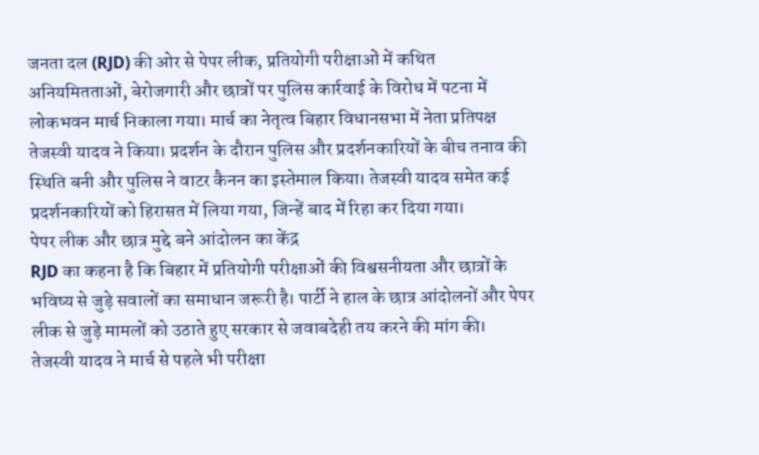जनता दल (RJD) की ओर से पेपर लीक, प्रतियोगी परीक्षाओं में कथित अनियमितताओं, बेरोजगारी और छात्रों पर पुलिस कार्रवाई के विरोध में पटना में लोकभवन मार्च निकाला गया। मार्च का नेतृत्व बिहार विधानसभा में नेता प्रतिपक्ष तेजस्वी यादव ने किया। प्रदर्शन के दौरान पुलिस और प्रदर्शनकारियों के बीच तनाव की स्थिति बनी और पुलिस ने वाटर कैनन का इस्तेमाल किया। तेजस्वी यादव समेत कई प्रदर्शनकारियों को हिरासत में लिया गया, जिन्हें बाद में रिहा कर दिया गया।
पेपर लीक और छात्र मुद्दे बने आंदोलन का केंद्र
RJD का कहना है कि बिहार में प्रतियोगी परीक्षाओं की विश्वसनीयता और छात्रों के भविष्य से जुड़े सवालों का समाधान जरूरी है। पार्टी ने हाल के छात्र आंदोलनों और पेपर लीक से जुड़े मामलों को उठाते हुए सरकार से जवाबदेही तय करने की मांग की।
तेजस्वी यादव ने मार्च से पहले भी परीक्षा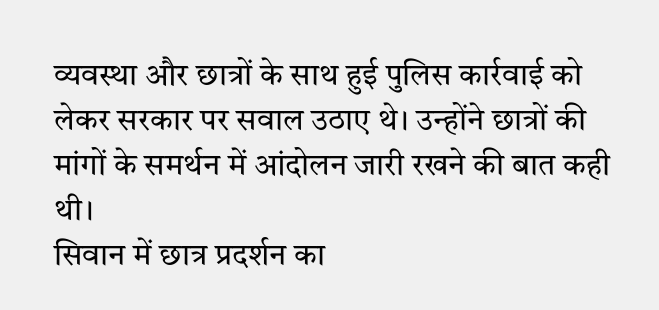व्यवस्था और छात्रों के साथ हुई पुलिस कार्रवाई को लेकर सरकार पर सवाल उठाए थे। उन्होंने छात्रों की मांगों के समर्थन में आंदोलन जारी रखने की बात कही थी।
सिवान में छात्र प्रदर्शन का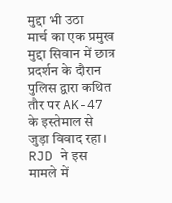मुद्दा भी उठा
मार्च का एक प्रमुख मुद्दा सिवान में छात्र प्रदर्शन के दौरान पुलिस द्वारा कथित तौर पर AK-47 के इस्तेमाल से जुड़ा विवाद रहा। RJD ने इस मामले में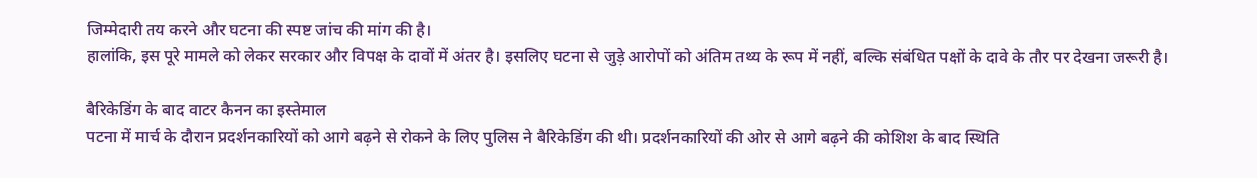जिम्मेदारी तय करने और घटना की स्पष्ट जांच की मांग की है।
हालांकि, इस पूरे मामले को लेकर सरकार और विपक्ष के दावों में अंतर है। इसलिए घटना से जुड़े आरोपों को अंतिम तथ्य के रूप में नहीं, बल्कि संबंधित पक्षों के दावे के तौर पर देखना जरूरी है।

बैरिकेडिंग के बाद वाटर कैनन का इस्तेमाल
पटना में मार्च के दौरान प्रदर्शनकारियों को आगे बढ़ने से रोकने के लिए पुलिस ने बैरिकेडिंग की थी। प्रदर्शनकारियों की ओर से आगे बढ़ने की कोशिश के बाद स्थिति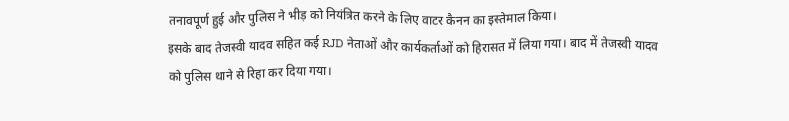तनावपूर्ण हुई और पुलिस ने भीड़ को नियंत्रित करने के लिए वाटर कैनन का इस्तेमाल किया।
इसके बाद तेजस्वी यादव सहित कई RJD नेताओं और कार्यकर्ताओं को हिरासत में लिया गया। बाद में तेजस्वी यादव को पुलिस थाने से रिहा कर दिया गया।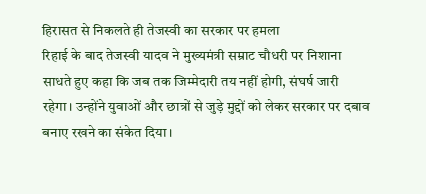हिरासत से निकलते ही तेजस्वी का सरकार पर हमला
रिहाई के बाद तेजस्वी यादव ने मुख्यमंत्री सम्राट चौधरी पर निशाना साधते हुए कहा कि जब तक जिम्मेदारी तय नहीं होगी, संघर्ष जारी रहेगा। उन्होंने युवाओं और छात्रों से जुड़े मुद्दों को लेकर सरकार पर दबाव बनाए रखने का संकेत दिया।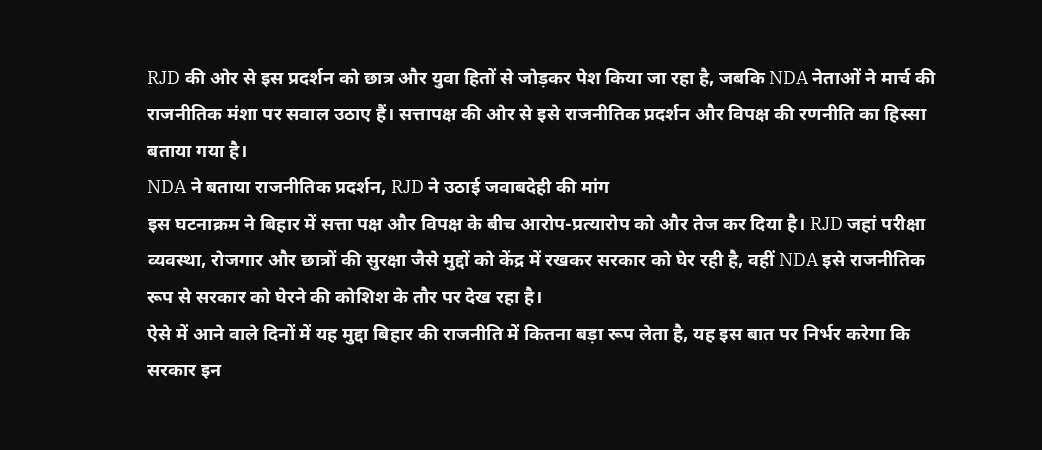RJD की ओर से इस प्रदर्शन को छात्र और युवा हितों से जोड़कर पेश किया जा रहा है, जबकि NDA नेताओं ने मार्च की राजनीतिक मंशा पर सवाल उठाए हैं। सत्तापक्ष की ओर से इसे राजनीतिक प्रदर्शन और विपक्ष की रणनीति का हिस्सा बताया गया है।
NDA ने बताया राजनीतिक प्रदर्शन, RJD ने उठाई जवाबदेही की मांग
इस घटनाक्रम ने बिहार में सत्ता पक्ष और विपक्ष के बीच आरोप-प्रत्यारोप को और तेज कर दिया है। RJD जहां परीक्षा व्यवस्था, रोजगार और छात्रों की सुरक्षा जैसे मुद्दों को केंद्र में रखकर सरकार को घेर रही है, वहीं NDA इसे राजनीतिक रूप से सरकार को घेरने की कोशिश के तौर पर देख रहा है।
ऐसे में आने वाले दिनों में यह मुद्दा बिहार की राजनीति में कितना बड़ा रूप लेता है, यह इस बात पर निर्भर करेगा कि सरकार इन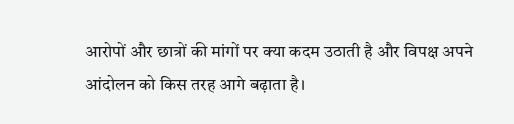आरोपों और छात्रों की मांगों पर क्या कदम उठाती है और विपक्ष अपने आंदोलन को किस तरह आगे बढ़ाता है।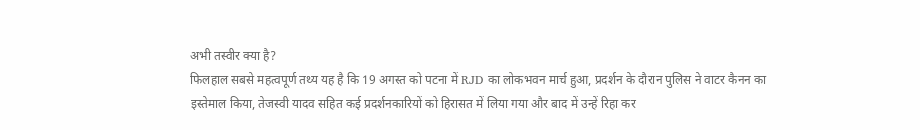अभी तस्वीर क्या है?
फिलहाल सबसे महत्वपूर्ण तथ्य यह है कि 19 अगस्त को पटना में RJD का लोकभवन मार्च हुआ, प्रदर्शन के दौरान पुलिस ने वाटर कैनन का इस्तेमाल किया, तेजस्वी यादव सहित कई प्रदर्शनकारियों को हिरासत में लिया गया और बाद में उन्हें रिहा कर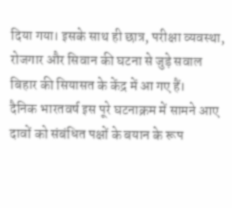दिया गया। इसके साथ ही छात्र, परीक्षा व्यवस्था, रोजगार और सिवान की घटना से जुड़े सवाल बिहार की सियासत के केंद्र में आ गए हैं।
दैनिक भारतवर्ष इस पूरे घटनाक्रम में सामने आए दावों को संबंधित पक्षों के बयान के रूप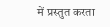में प्रस्तुत करता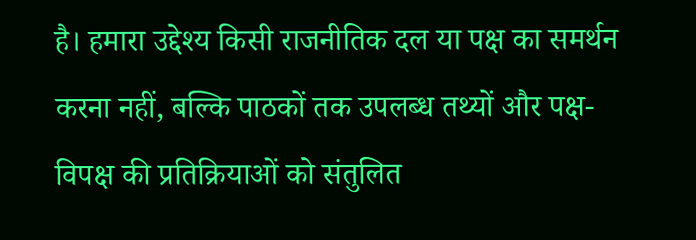है। हमारा उद्देश्य किसी राजनीतिक दल या पक्ष का समर्थन करना नहीं, बल्कि पाठकों तक उपलब्ध तथ्यों और पक्ष-विपक्ष की प्रतिक्रियाओं को संतुलित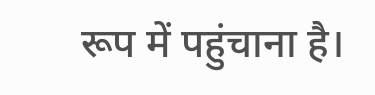रूप में पहुंचाना है।